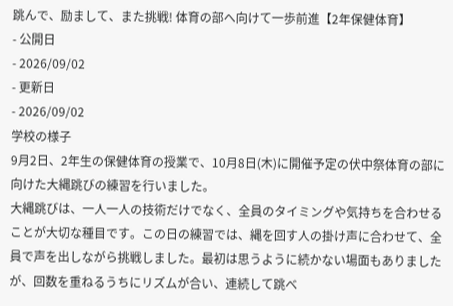跳んで、励まして、また挑戦! 体育の部へ向けて一歩前進【2年保健体育】
- 公開日
- 2026/09/02
- 更新日
- 2026/09/02
学校の様子
9月2日、2年生の保健体育の授業で、10月8日(木)に開催予定の伏中祭体育の部に向けた大縄跳びの練習を行いました。
大縄跳びは、一人一人の技術だけでなく、全員のタイミングや気持ちを合わせることが大切な種目です。この日の練習では、縄を回す人の掛け声に合わせて、全員で声を出しながら挑戦しました。最初は思うように続かない場面もありましたが、回数を重ねるうちにリズムが合い、連続して跳べ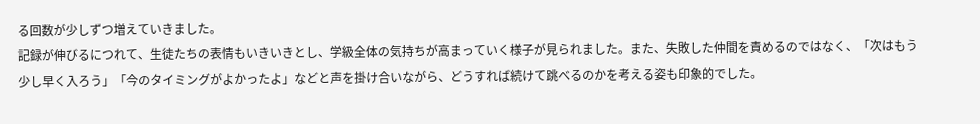る回数が少しずつ増えていきました。
記録が伸びるにつれて、生徒たちの表情もいきいきとし、学級全体の気持ちが高まっていく様子が見られました。また、失敗した仲間を責めるのではなく、「次はもう少し早く入ろう」「今のタイミングがよかったよ」などと声を掛け合いながら、どうすれば続けて跳べるのかを考える姿も印象的でした。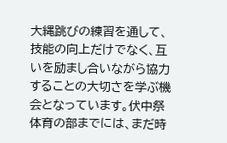大縄跳びの練習を通して、技能の向上だけでなく、互いを励まし合いながら協力することの大切さを学ぶ機会となっています。伏中祭体育の部までには、まだ時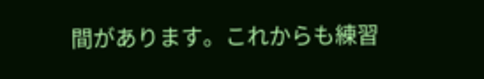間があります。これからも練習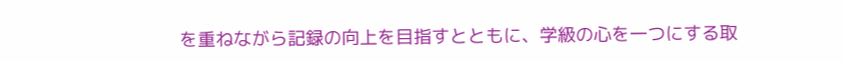を重ねながら記録の向上を目指すとともに、学級の心を一つにする取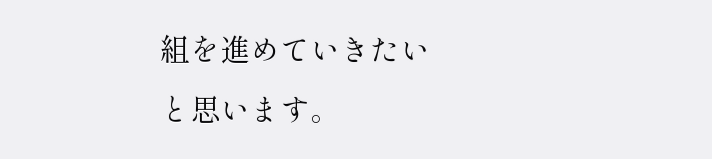組を進めていきたいと思います。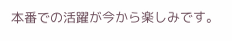本番での活躍が今から楽しみです。